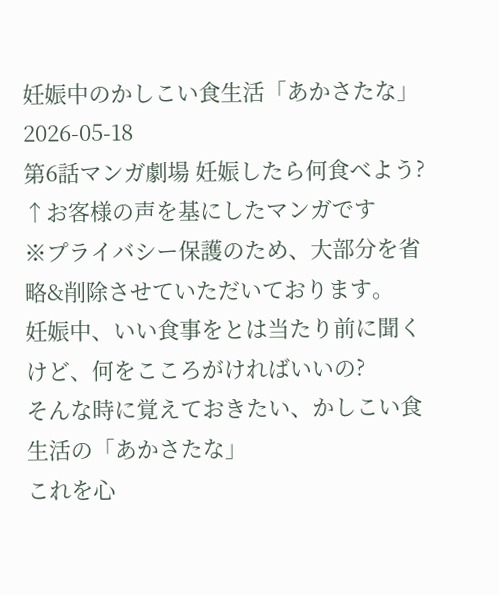妊娠中のかしこい食生活「あかさたな」
2026-05-18
第6話マンガ劇場 妊娠したら何食べよう?
↑お客様の声を基にしたマンガです
※プライバシー保護のため、大部分を省略&削除させていただいております。
妊娠中、いい食事をとは当たり前に聞くけど、何をこころがければいいの?
そんな時に覚えておきたい、かしこい食生活の「あかさたな」
これを心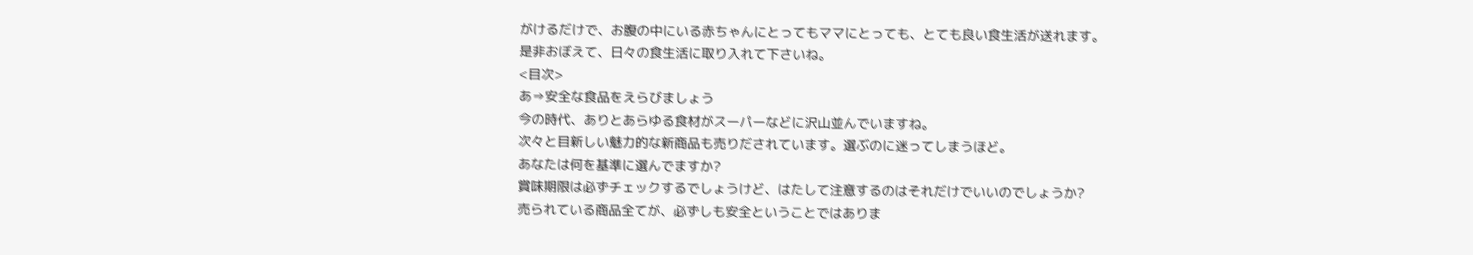がけるだけで、お腹の中にいる赤ちゃんにとってもママにとっても、とても良い食生活が送れます。
是非おぼえて、日々の食生活に取り入れて下さいね。
<目次>
あ⇒安全な食品をえらびましょう
今の時代、ありとあらゆる食材がスーパーなどに沢山並んでいますね。
次々と目新しい魅力的な新商品も売りだされています。選ぶのに迷ってしまうほど。
あなたは何を基準に選んでますか?
賞味期限は必ずチェックするでしょうけど、はたして注意するのはそれだけでいいのでしょうか?
売られている商品全てが、必ずしも安全ということではありま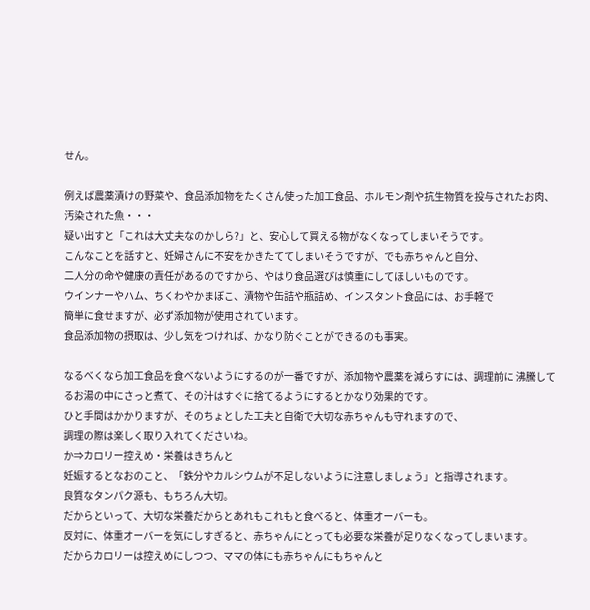せん。

例えば農薬漬けの野菜や、食品添加物をたくさん使った加工食品、ホルモン剤や抗生物質を投与されたお肉、
汚染された魚・・・
疑い出すと「これは大丈夫なのかしら?」と、安心して買える物がなくなってしまいそうです。
こんなことを話すと、妊婦さんに不安をかきたててしまいそうですが、でも赤ちゃんと自分、
二人分の命や健康の責任があるのですから、やはり食品選びは慎重にしてほしいものです。
ウインナーやハム、ちくわやかまぼこ、漬物や缶詰や瓶詰め、インスタント食品には、お手軽で
簡単に食せますが、必ず添加物が使用されています。
食品添加物の摂取は、少し気をつければ、かなり防ぐことができるのも事実。

なるべくなら加工食品を食べないようにするのが一番ですが、添加物や農薬を減らすには、調理前に 沸騰してるお湯の中にさっと煮て、その汁はすぐに捨てるようにするとかなり効果的です。
ひと手間はかかりますが、そのちょとした工夫と自衛で大切な赤ちゃんも守れますので、
調理の際は楽しく取り入れてくださいね。
か⇒カロリー控えめ・栄養はきちんと
妊娠するとなおのこと、「鉄分やカルシウムが不足しないように注意しましょう」と指導されます。
良質なタンパク源も、もちろん大切。
だからといって、大切な栄養だからとあれもこれもと食べると、体重オーバーも。
反対に、体重オーバーを気にしすぎると、赤ちゃんにとっても必要な栄養が足りなくなってしまいます。
だからカロリーは控えめにしつつ、ママの体にも赤ちゃんにもちゃんと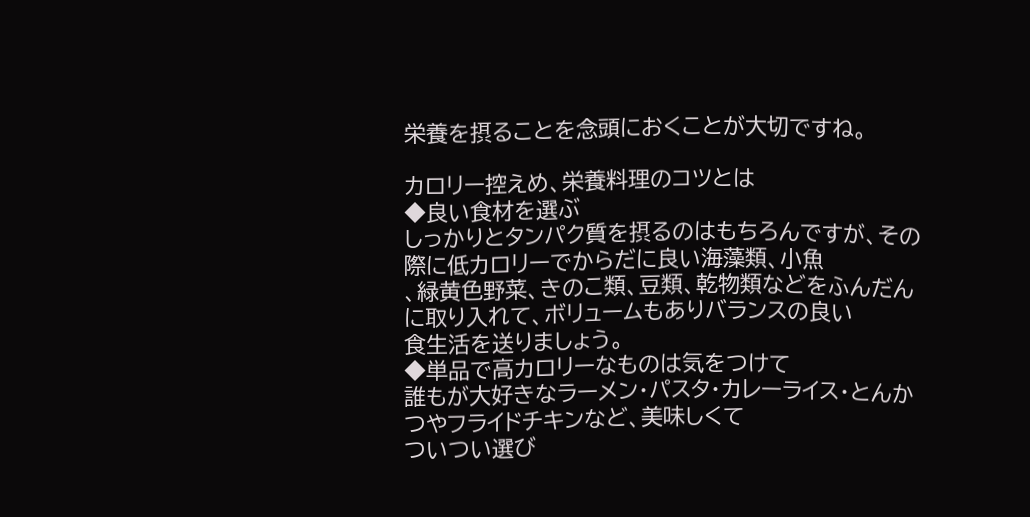栄養を摂ることを念頭におくことが大切ですね。

カロリー控えめ、栄養料理のコツとは
◆良い食材を選ぶ
しっかりとタンパク質を摂るのはもちろんですが、その際に低カロリーでからだに良い海藻類、小魚
、緑黄色野菜、きのこ類、豆類、乾物類などをふんだんに取り入れて、ボリュームもありバランスの良い
食生活を送りましょう。
◆単品で高カロリーなものは気をつけて
誰もが大好きなラーメン・パスタ・カレーライス・とんかつやフライドチキンなど、美味しくて
ついつい選び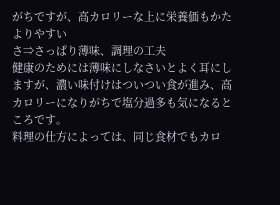がちですが、高カロリーな上に栄養価もかたよりやすい
さ⇒さっぱり薄味、調理の工夫
健康のためには薄味にしなさいとよく耳にしますが、濃い味付けはついつい食が進み、高カロリーになりがちで塩分過多も気になるところです。
料理の仕方によっては、同じ食材でもカロ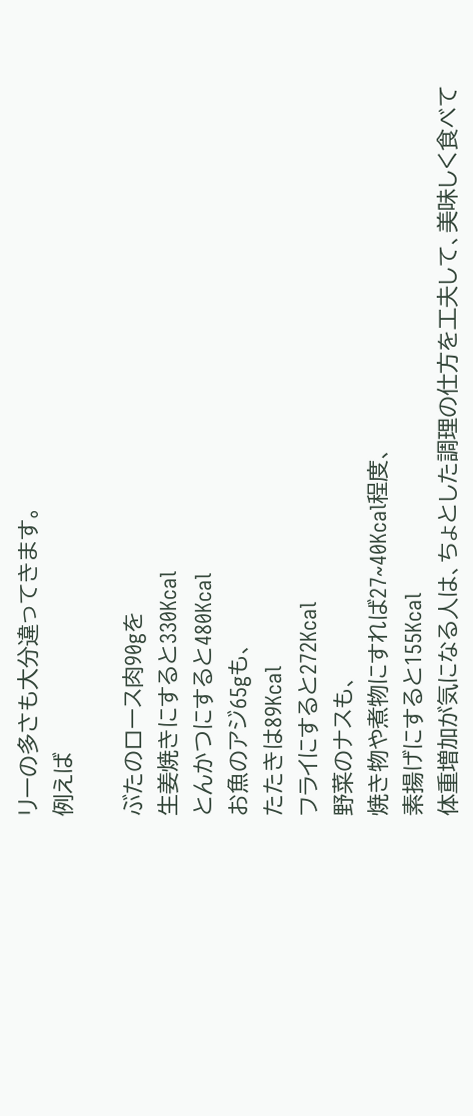リーの多さも大分違ってきます。
例えば

ぶたのロース肉90gを
生姜焼きにすると330Kcal
とんかつにすると480Kcal
お魚のアジ65gも、
たたきは89Kcal
フライにすると272Kcal
野菜のナスも、
焼き物や煮物にすれば27~40Kcal程度、
素揚げにすると155Kcal
体重増加が気になる人は、ちょとした調理の仕方を工夫して、美味しく食べて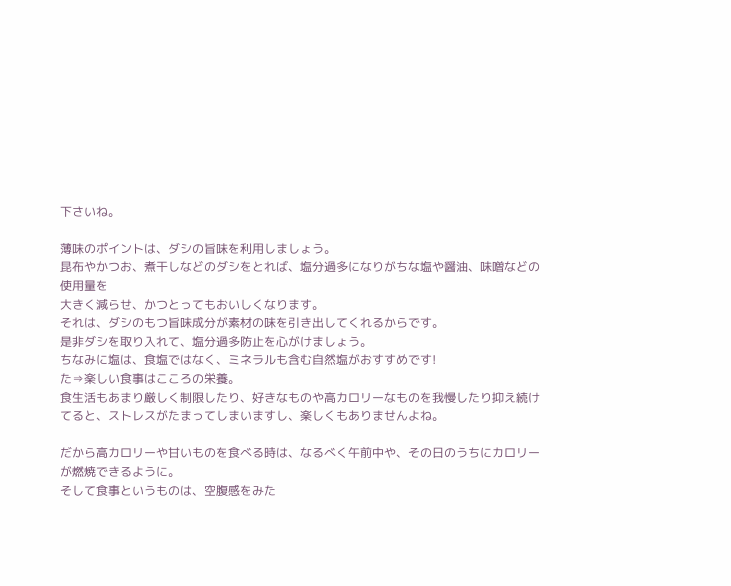下さいね。

薄味のポイントは、ダシの旨味を利用しましょう。
昆布やかつお、煮干しなどのダシをとれば、塩分過多になりがちな塩や醤油、味噌などの使用量を
大きく減らせ、かつとってもおいしくなります。
それは、ダシのもつ旨味成分が素材の味を引き出してくれるからです。
是非ダシを取り入れて、塩分過多防止を心がけましょう。
ちなみに塩は、食塩ではなく、ミネラルも含む自然塩がおすすめです!
た⇒楽しい食事はこころの栄養。
食生活もあまり厳しく制限したり、好きなものや高カロリーなものを我慢したり抑え続けてると、ストレスがたまってしまいますし、楽しくもありませんよね。

だから高カロリーや甘いものを食べる時は、なるべく午前中や、その日のうちにカロリーが燃焼できるように。
そして食事というものは、空腹感をみた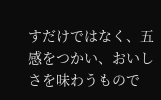すだけではなく、五感をつかい、おいしさを味わうもので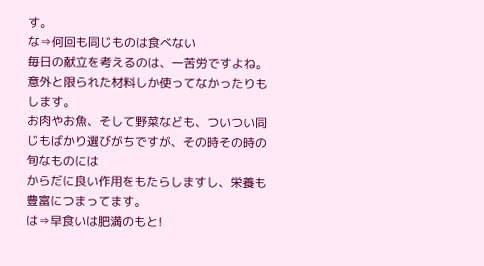す。
な⇒何回も同じものは食べない
毎日の献立を考えるのは、一苦労ですよね。
意外と限られた材料しか使ってなかったりもします。
お肉やお魚、そして野菜なども、ついつい同じもばかり選びがちですが、その時その時の旬なものには
からだに良い作用をもたらしますし、栄養も豊富につまってます。
は⇒早食いは肥満のもと!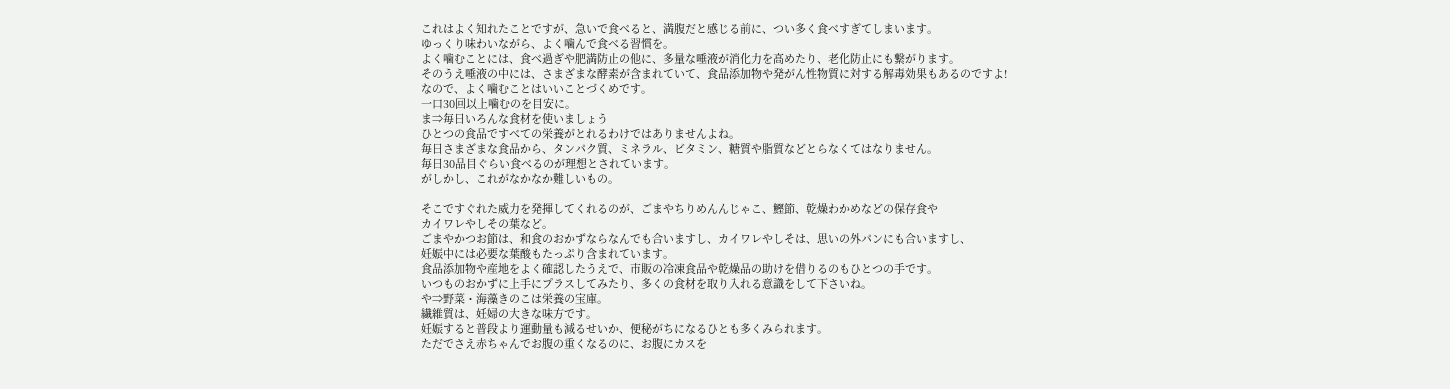これはよく知れたことですが、急いで食べると、満腹だと感じる前に、つい多く食べすぎてしまいます。
ゆっくり味わいながら、よく噛んで食べる習慣を。
よく噛むことには、食べ過ぎや肥満防止の他に、多量な唾液が消化力を高めたり、老化防止にも繋がります。
そのうえ唾液の中には、さまざまな酵素が含まれていて、食品添加物や発がん性物質に対する解毒効果もあるのですよ!
なので、よく噛むことはいいことづくめです。
一口30回以上噛むのを目安に。
ま⇒毎日いろんな食材を使いましょう
ひとつの食品ですべての栄養がとれるわけではありませんよね。
毎日さまざまな食品から、タンパク質、ミネラル、ビタミン、糖質や脂質などとらなくてはなりません。
毎日30品目ぐらい食べるのが理想とされています。
がしかし、これがなかなか難しいもの。

そこですぐれた威力を発揮してくれるのが、ごまやちりめんんじゃこ、鰹節、乾燥わかめなどの保存食や
カイワレやしその葉など。
ごまやかつお節は、和食のおかずならなんでも合いますし、カイワレやしそは、思いの外パンにも合いますし、
妊娠中には必要な葉酸もたっぷり含まれています。
食品添加物や産地をよく確認したうえで、市販の冷凍食品や乾燥品の助けを借りるのもひとつの手です。
いつものおかずに上手にプラスしてみたり、多くの食材を取り入れる意識をして下さいね。
や⇒野菜・海藻きのこは栄養の宝庫。
繊維質は、妊婦の大きな味方です。
妊娠すると普段より運動量も減るせいか、便秘がちになるひとも多くみられます。
ただでさえ赤ちゃんでお腹の重くなるのに、お腹にカスを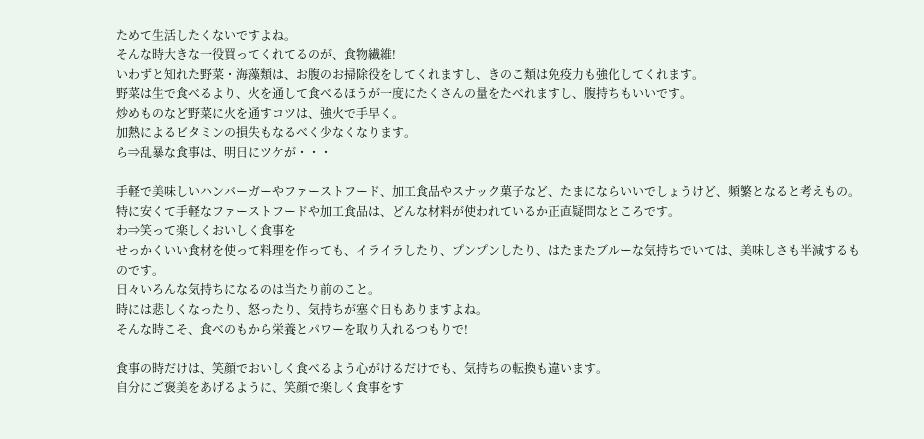ためて生活したくないですよね。
そんな時大きな一役買ってくれてるのが、食物繊維!
いわずと知れた野菜・海藻類は、お腹のお掃除役をしてくれますし、きのこ類は免疫力も強化してくれます。
野菜は生で食べるより、火を通して食べるほうが一度にたくさんの量をたべれますし、腹持ちもいいです。
炒めものなど野菜に火を通すコツは、強火で手早く。
加熱によるビタミンの損失もなるべく少なくなります。
ら⇒乱暴な食事は、明日にツケが・・・

手軽で美味しいハンバーガーやファーストフード、加工食品やスナック菓子など、たまにならいいでしょうけど、頻繁となると考えもの。
特に安くて手軽なファーストフードや加工食品は、どんな材料が使われているか正直疑問なところです。
わ⇒笑って楽しくおいしく食事を
せっかくいい食材を使って料理を作っても、イライラしたり、プンプンしたり、はたまたブルーな気持ちでいては、美味しさも半減するものです。
日々いろんな気持ちになるのは当たり前のこと。
時には悲しくなったり、怒ったり、気持ちが塞ぐ日もありますよね。
そんな時こそ、食べのもから栄養とパワーを取り入れるつもりで!

食事の時だけは、笑顔でおいしく食べるよう心がけるだけでも、気持ちの転換も違います。
自分にご褒美をあげるように、笑顔で楽しく食事をす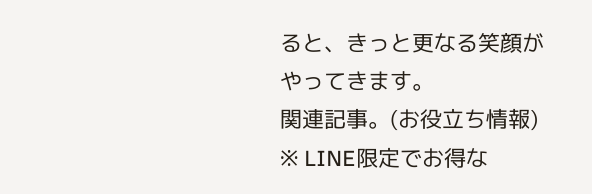ると、きっと更なる笑顔がやってきます。
関連記事。(お役立ち情報)
※ LINE限定でお得な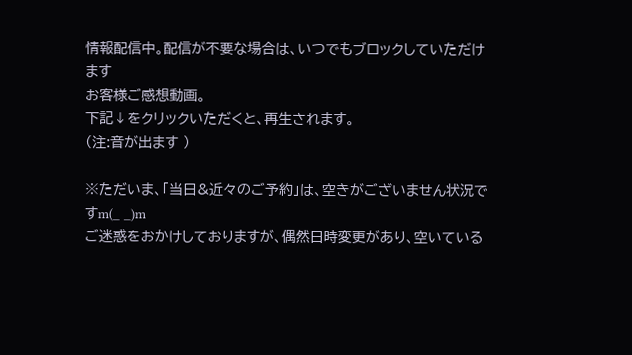情報配信中。配信が不要な場合は、いつでもブロックしていただけます
お客様ご感想動画。
下記↓をクリックいただくと、再生されます。
(注:音が出ます )

※ただいま、「当日&近々のご予約」は、空きがございません状況ですm(_ _)m
ご迷惑をおかけしておりますが、偶然日時変更があり、空いている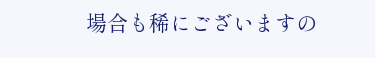場合も稀にございますの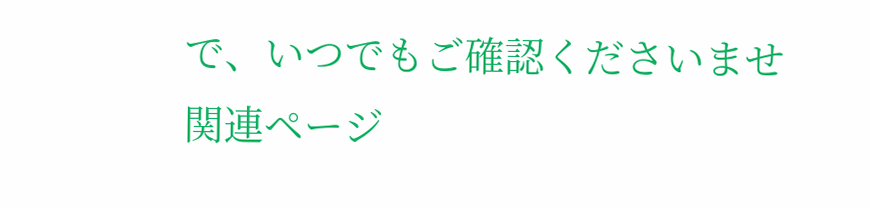で、いつでもご確認くださいませ
関連ページ